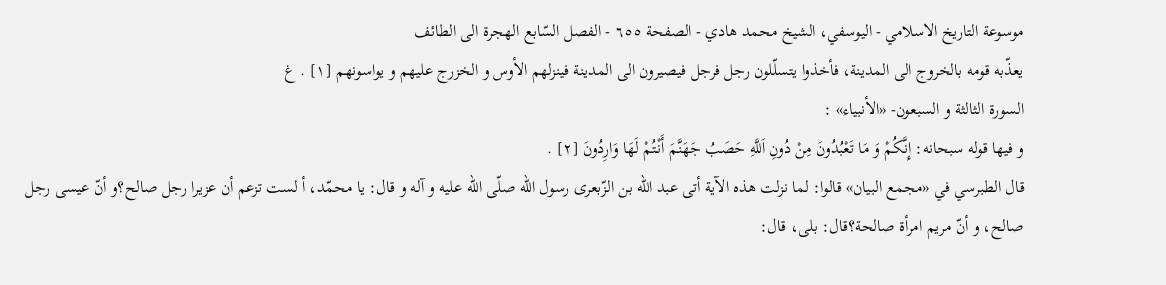موسوعة التاريخ الاسلامي - اليوسفي، الشيخ محمد هادي - الصفحة ٦٥٥ - الفصل السّابع الهجرة الى الطائف
يعذّبه قومه بالخروج الى المدينة، فأخذوا يتسلّلون رجل فرجل فيصيرون الى المدينة فينزلهم الأوس و الخزرج عليهم و يواسونهم [١] . غ
السورة الثالثة و السبعون- «الأنبياء» :
و فيها قوله سبحانه: إِنَّكُمْ وَ مَا تَعْبُدُونَ مِنْ دُونِ اَللَّهِ حَصَبُ جَهَنَّمَ أَنْتُمْ لَهَا وَارِدُونَ [٢] .
قال الطبرسي في «مجمع البيان» قالوا: لما نزلت هذه الآية أتى عبد اللّه بن الزّبعرى رسول اللّه صلّى اللّه عليه و آله و قال: يا محمّد، أ لست تزعم أن عزيرا رجل صالح؟و أنّ عيسى رجل صالح، و أنّ مريم امرأة صالحة؟قال: بلى، قال: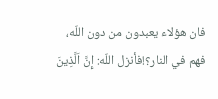فان هؤلاء يعبدون من دون اللّه، فهم في النار؟!فأنزل اللّه: إِنَّ اَلَّذِينَ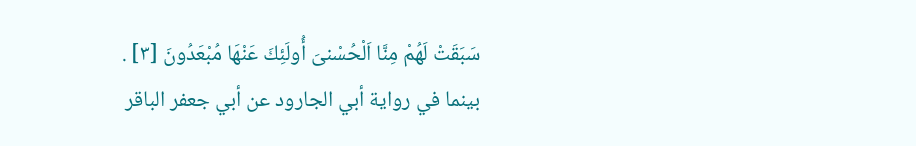سَبَقَتْ لَهُمْ مِنَّا اَلْحُسْنىَ أُولَئِكَ عَنْهَا مُبْعَدُونَ [٣] .
بينما في رواية أبي الجارود عن أبي جعفر الباقر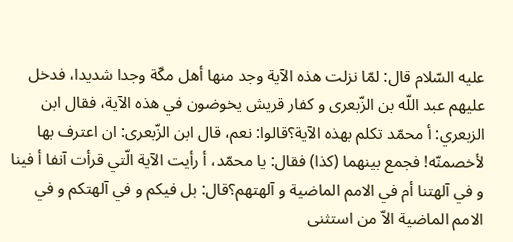عليه السّلام قال: لمّا نزلت هذه الآية وجد منها أهل مكّة وجدا شديدا، فدخل عليهم عبد اللّه بن الزّبعرى و كفار قريش يخوضون في هذه الآية، فقال ابن الزبعري: أ محمّد تكلم بهذه الآية؟قالوا: نعم، قال ابن الزّبعرى: ان اعترف بها لأخصمنّه! فجمع بينهما (كذا) فقال: يا محمّد، أ رأيت الآية الّتي قرأت آنفا أ فينا و في آلهتنا أم في الامم الماضية و آلهتهم؟قال: بل فيكم و في آلهتكم و في الامم الماضية الاّ من استثنى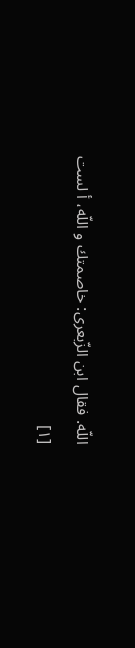اللّه. فقال ابن الزّبعرى: خاصمتك و اللّه، أ لست
[١]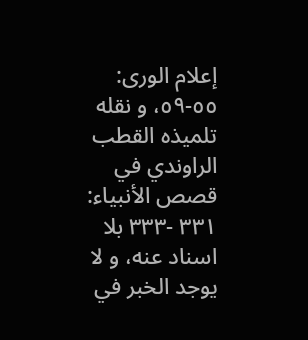إعلام الورى: ٥٥-٥٩، و نقله تلميذه القطب الراوندي في قصص الأنبياء: ٣٣١ -٣٣٣ بلا اسناد عنه، و لا يوجد الخبر في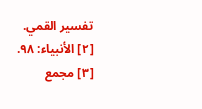تفسير القمي.
[٢] الأنبياء: ٩٨.
[٣] مجمع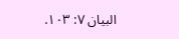البيان ٧: ١٠٣.